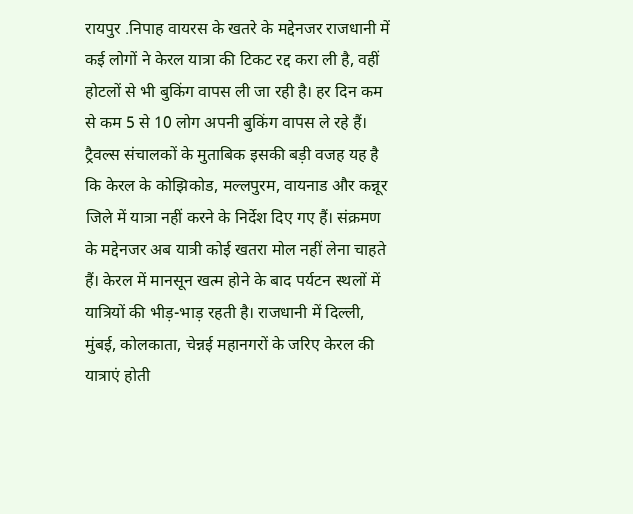रायपुर .निपाह वायरस के खतरे के मद्देनजर राजधानी में कई लोगों ने केरल यात्रा की टिकट रद्द करा ली है, वहीं होटलों से भी बुकिंग वापस ली जा रही है। हर दिन कम से कम 5 से 10 लोग अपनी बुकिंग वापस ले रहे हैं।
ट्रैवल्स संचालकों के मुताबिक इसकी बड़ी वजह यह है कि केरल के कोझिकोड, मल्लपुरम, वायनाड और कन्नूर जिले में यात्रा नहीं करने के निर्देश दिए गए हैं। संक्रमण के मद्देनजर अब यात्री कोई खतरा मोल नहीं लेना चाहते हैं। केरल में मानसून खत्म होने के बाद पर्यटन स्थलों में यात्रियों की भीड़-भाड़ रहती है। राजधानी में दिल्ली, मुंबई, कोलकाता, चेन्नई महानगरों के जरिए केरल की यात्राएं होती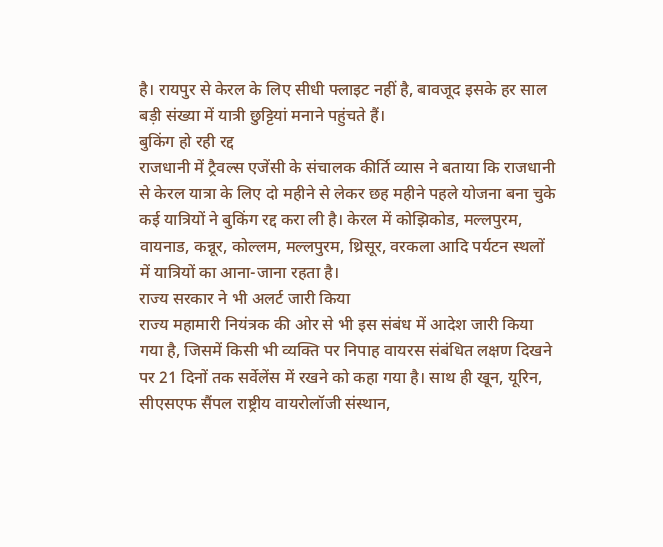है। रायपुर से केरल के लिए सीधी फ्लाइट नहीं है, बावजूद इसके हर साल बड़ी संख्या में यात्री छुट्टियां मनाने पहुंचते हैं।
बुकिंग हो रही रद्द
राजधानी में ट्रैवल्स एजेंसी के संचालक कीर्ति व्यास ने बताया कि राजधानी से केरल यात्रा के लिए दो महीने से लेकर छह महीने पहले योजना बना चुके कई यात्रियों ने बुकिंग रद्द करा ली है। केरल में कोझिकोड, मल्लपुरम, वायनाड, कन्नूर, कोल्लम, मल्लपुरम, थ्रिसूर, वरकला आदि पर्यटन स्थलों में यात्रियों का आना-जाना रहता है।
राज्य सरकार ने भी अलर्ट जारी किया
राज्य महामारी नियंत्रक की ओर से भी इस संबंध में आदेश जारी किया गया है, जिसमें किसी भी व्यक्ति पर निपाह वायरस संबंधित लक्षण दिखने पर 21 दिनों तक सर्वेलेंस में रखने को कहा गया है। साथ ही खून, यूरिन, सीएसएफ सैंपल राष्ट्रीय वायरोलॉजी संस्थान,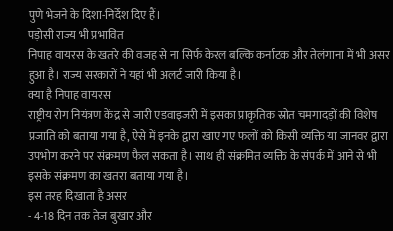पुणे भेजने के दिशा-निर्देश दिए हैं।
पड़ोसी राज्य भी प्रभावित
निपाह वायरस के खतरे की वजह से ना सिर्फ केरल बल्कि कर्नाटक और तेलंगाना में भी असर हुआ है। राज्य सरकारों ने यहां भी अलर्ट जारी किया है।
क्या है निपाह वायरस
राष्ट्रीय रोग नियंत्रण केंद्र से जारी एडवाइजरी में इसका प्राकृतिक स्रोत चमगादड़ों की विशेष प्रजाति को बताया गया है, ऐसे में इनके द्वारा खाए गए फलों को किसी व्यक्ति या जानवर द्वारा उपभोग करने पर संक्रमण फैल सकता है। साथ ही संक्रमित व्यक्ति के संपर्क में आने से भी इसके संक्रमण का खतरा बताया गया है।
इस तरह दिखाता है असर
- 4-18 दिन तक तेज बुखार और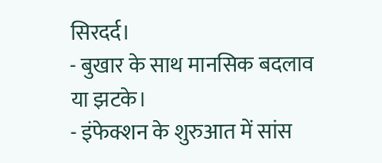सिरदर्द।
- बुखार के साथ मानसिक बदलाव या झटके।
- इंफेक्शन के शुरुआत में सांस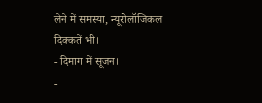लेने में समस्या, न्यूरोलॉजिकल दिक्कतें भी।
- दिमाग में सूजन।
-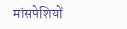मांसपेशियों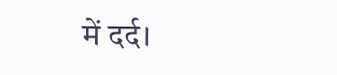में दर्द।